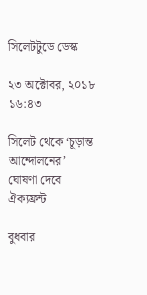সিলেটটুডে ডেস্ক

২৩ অক্টোবর, ২০১৮ ১৬:৪৩

সিলেট থেকে ‘চূড়ান্ত আন্দোলনের’ ঘোষণা দেবে ঐক্যফ্রন্ট

বুধবার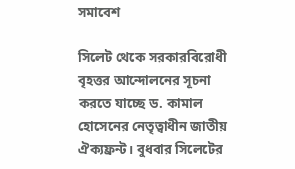সমাবেশ

সিলেট থেকে সরকারবিরোধী বৃহত্তর আন্দোলনের সূচনা করতে যাচ্ছে ড. কামাল হোসেনের নেতৃত্বাধীন জাতীয় ঐক্যফ্রন্ট। বুধবার সিলেটের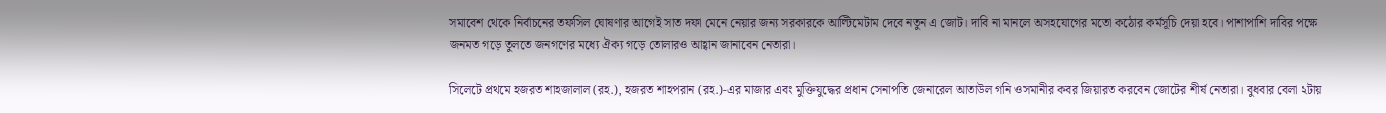সমাবেশ থেকে নির্বাচনের তফসিল ঘোষণার আগেই সাত দফা মেনে নেয়ার জন্য সরকারকে আল্টিমেটাম দেবে নতুন এ জোট। দাবি না মানলে অসহযোগের মতো কঠোর কর্মসূচি দেয়া হবে। পাশাপাশি দাবির পক্ষে জনমত গড়ে তুলতে জনগণের মধ্যে ঐক্য গড়ে তোলারও আহ্বান জানাবেন নেতারা।

সিলেটে প্রথমে হজরত শাহজালাল (রহ.), হজরত শাহপরান (রহ.)-এর মাজার এবং মুক্তিযুদ্ধের প্রধান সেনাপতি জেনারেল আতাউল গনি ওসমানীর কবর জিয়ারত করবেন জোটের শীর্ষ নেতারা। বুধবার বেলা ২টায়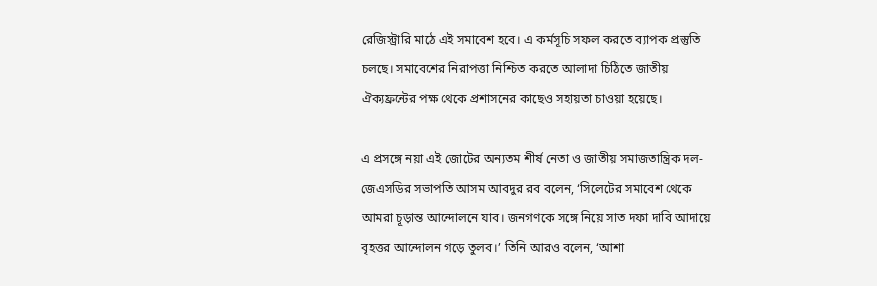রেজিস্ট্রারি মাঠে এই সমাবেশ হবে। এ কর্মসূচি সফল করতে ব্যাপক প্রস্তুতি চলছে। সমাবেশের নিরাপত্তা নিশ্চিত করতে আলাদা চিঠিতে জাতীয় ঐক্যফ্রন্টের পক্ষ থেকে প্রশাসনের কাছেও সহায়তা চাওয়া হয়েছে।

এ প্রসঙ্গে নয়া এই জোটের অন্যতম শীর্ষ নেতা ও জাতীয় সমাজতান্ত্রিক দল- জেএসডির সভাপতি আসম আবদুর রব বলেন, ‘সিলেটের সমাবেশ থেকে আমরা চূড়ান্ত আন্দোলনে যাব। জনগণকে সঙ্গে নিয়ে সাত দফা দাবি আদায়ে বৃহত্তর আন্দোলন গড়ে তুলব।’ তিনি আরও বলেন, ‘আশা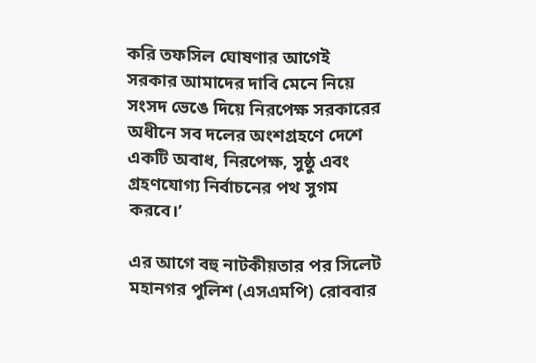করি তফসিল ঘোষণার আগেই সরকার আমাদের দাবি মেনে নিয়ে সংসদ ভেঙে দিয়ে নিরপেক্ষ সরকারের অধীনে সব দলের অংশগ্রহণে দেশে একটি অবাধ, নিরপেক্ষ, সুষ্ঠু এবং গ্রহণযোগ্য নির্বাচনের পথ সুগম করবে।’

এর আগে বহু নাটকীয়তার পর সিলেট মহানগর পুলিশ (এসএমপি) রোববার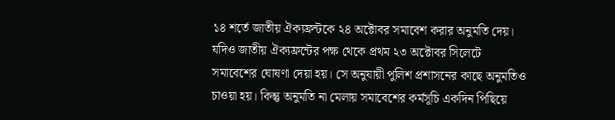১৪ শর্তে জাতীয় ঐক্যফ্রন্টকে ২৪ অক্টোবর সমাবেশ করার অনুমতি দেয়। যদিও জাতীয় ঐক্যফ্রন্টের পক্ষ থেকে প্রথম ২৩ অক্টোবর সিলেটে সমাবেশের ঘোষণা দেয়া হয়। সে অনুযায়ী পুলিশ প্রশাসনের কাছে অনুমতিও চাওয়া হয়। কিন্তু অনুমতি না মেলায় সমাবেশের কর্মসূচি একদিন পিছিয়ে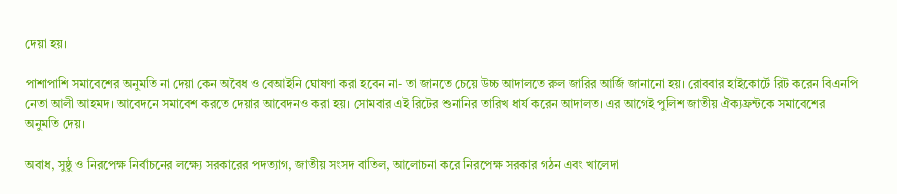দেয়া হয়।

পাশাপাশি সমাবেশের অনুমতি না দেয়া কেন অবৈধ ও বেআইনি ঘোষণা করা হবেন না- তা জানতে চেয়ে উচ্চ আদালতে রুল জারির আর্জি জানানো হয়। রোববার হাইকোর্টে রিট করেন বিএনপি নেতা আলী আহমদ। আবেদনে সমাবেশ করতে দেয়ার আবেদনও করা হয়। সোমবার এই রিটের শুনানির তারিখ ধার্য করেন আদালত। এর আগেই পুলিশ জাতীয় ঐক্যফ্রন্টকে সমাবেশের অনুমতি দেয়।

অবাধ, সুষ্ঠু ও নিরপেক্ষ নির্বাচনের লক্ষ্যে সরকারের পদত্যাগ, জাতীয় সংসদ বাতিল, আলোচনা করে নিরপেক্ষ সরকার গঠন এবং খালেদা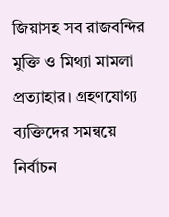জিয়াসহ সব রাজবন্দির মুক্তি ও মিথ্যা মামলা প্রত্যাহার। গ্রহণযোগ্য ব্যক্তিদের সমন্বয়ে নির্বাচন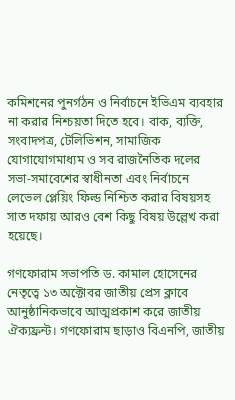কমিশনের পুনর্গঠন ও নির্বাচনে ইভিএম ব্যবহার না করার নিশ্চয়তা দিতে হবে। বাক, ব্যক্তি, সংবাদপত্র, টেলিভিশন, সামাজিক যোগাযোগমাধ্যম ও সব রাজনৈতিক দলের সভা-সমাবেশের স্বাধীনতা এবং নির্বাচনে লেভেল প্লেয়িং ফিল্ড নিশ্চিত করার বিষয়সহ সাত দফায় আরও বেশ কিছু বিষয় উল্লেখ করা হয়েছে।

গণফোরাম সভাপতি ড. কামাল হোসেনের নেতৃত্বে ১৩ অক্টোবর জাতীয় প্রেস ক্লাবে আনুষ্ঠানিকভাবে আত্মপ্রকাশ করে জাতীয় ঐক্যফ্রন্ট। গণফোরাম ছাড়াও বিএনপি, জাতীয়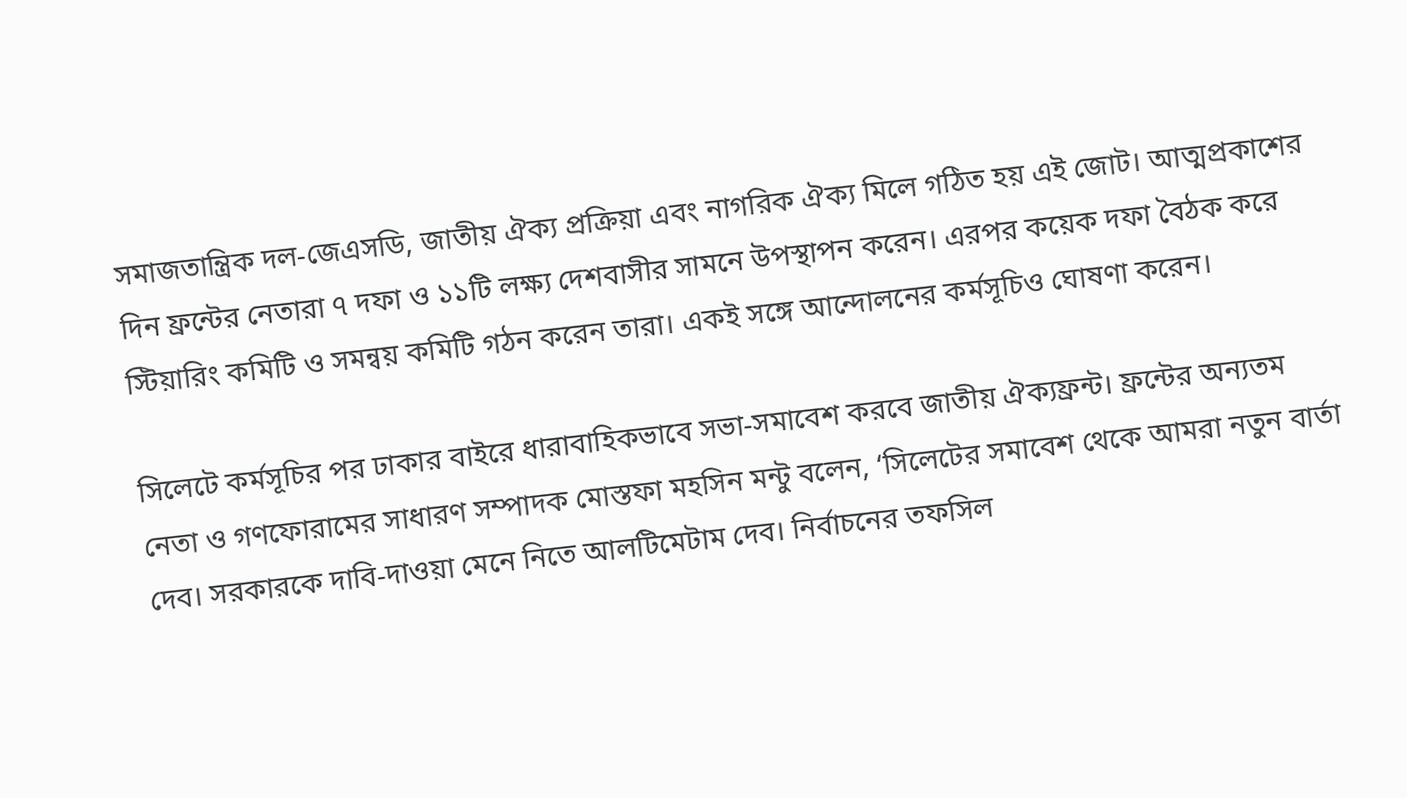সমাজতান্ত্রিক দল-জেএসডি, জাতীয় ঐক্য প্রক্রিয়া এবং নাগরিক ঐক্য মিলে গঠিত হয় এই জোট। আত্মপ্রকাশের দিন ফ্রন্টের নেতারা ৭ দফা ও ১১টি লক্ষ্য দেশবাসীর সামনে উপস্থাপন করেন। এরপর কয়েক দফা বৈঠক করে স্টিয়ারিং কমিটি ও সমন্বয় কমিটি গঠন করেন তারা। একই সঙ্গে আন্দোলনের কর্মসূচিও ঘোষণা করেন।

সিলেটে কর্মসূচির পর ঢাকার বাইরে ধারাবাহিকভাবে সভা-সমাবেশ করবে জাতীয় ঐক্যফ্রন্ট। ফ্রন্টের অন্যতম নেতা ও গণফোরামের সাধারণ সম্পাদক মোস্তফা মহসিন মন্টু বলেন, ‘সিলেটের সমাবেশ থেকে আমরা নতুন বার্তা দেব। সরকারকে দাবি-দাওয়া মেনে নিতে আলটিমেটাম দেব। নির্বাচনের তফসিল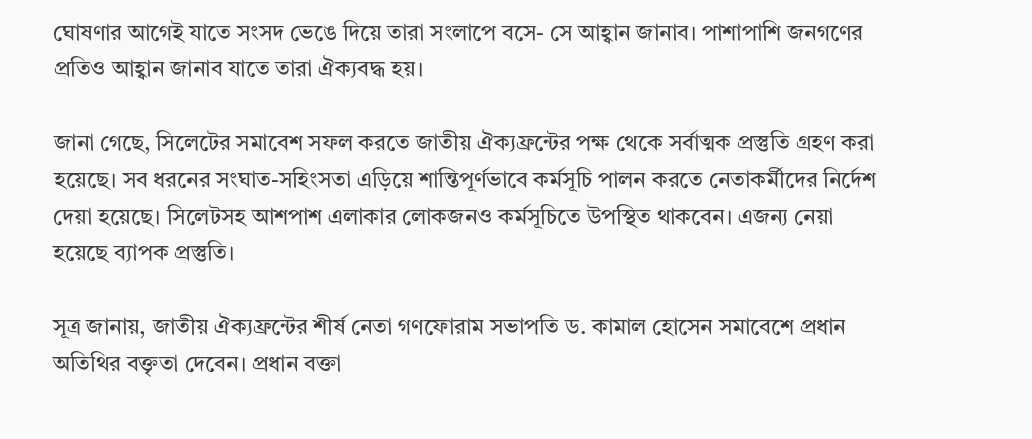ঘোষণার আগেই যাতে সংসদ ভেঙে দিয়ে তারা সংলাপে বসে- সে আহ্বান জানাব। পাশাপাশি জনগণের প্রতিও আহ্বান জানাব যাতে তারা ঐক্যবদ্ধ হয়।

জানা গেছে, সিলেটের সমাবেশ সফল করতে জাতীয় ঐক্যফ্রন্টের পক্ষ থেকে সর্বাত্মক প্রস্তুতি গ্রহণ করা হয়েছে। সব ধরনের সংঘাত-সহিংসতা এড়িয়ে শান্তিপূর্ণভাবে কর্মসূচি পালন করতে নেতাকর্মীদের নির্দেশ দেয়া হয়েছে। সিলেটসহ আশপাশ এলাকার লোকজনও কর্মসূচিতে উপস্থিত থাকবেন। এজন্য নেয়া হয়েছে ব্যাপক প্রস্তুতি।

সূত্র জানায়, জাতীয় ঐক্যফ্রন্টের শীর্ষ নেতা গণফোরাম সভাপতি ড. কামাল হোসেন সমাবেশে প্রধান অতিথির বক্তৃতা দেবেন। প্রধান বক্তা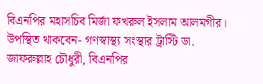বিএনপির মহাসচিব মির্জা ফখরুল ইসলাম আলমগীর। উপস্থিত থাকবেন- গণস্বাস্থ্য সংস্থার ট্রাস্টি ডা. জাফরুল্লাহ চৌধুরী, বিএনপির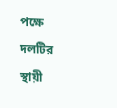পক্ষে দলটির স্থায়ী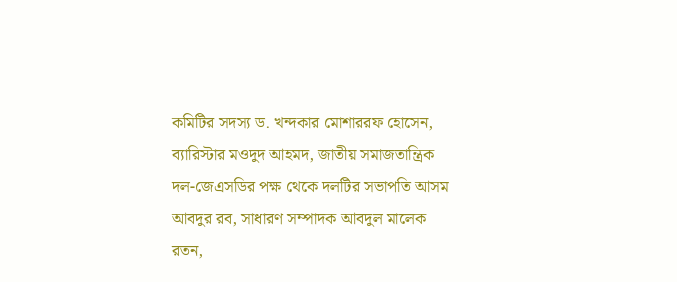কমিটির সদস্য ড. খন্দকার মোশাররফ হোসেন, ব্যারিস্টার মওদুদ আহমদ, জাতীয় সমাজতান্ত্রিক দল-জেএসডির পক্ষ থেকে দলটির সভাপতি আসম আবদুর রব, সাধারণ সম্পাদক আবদুল মালেক রতন,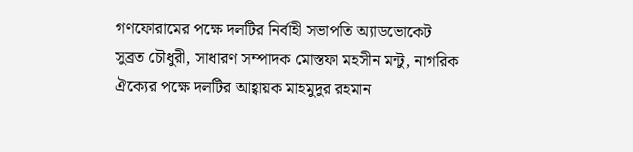গণফোরামের পক্ষে দলটির নির্বাহী সভাপতি অ্যাডভোকেট সুব্রত চৌধুরী, সাধারণ সম্পাদক মোস্তফা মহসীন মন্টু, নাগরিক ঐক্যের পক্ষে দলটির আহ্বায়ক মাহমুদুর রহমান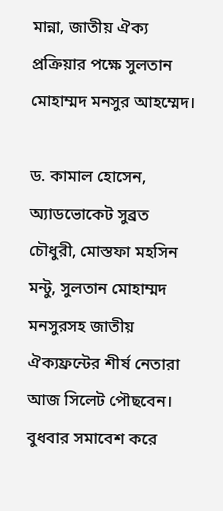মান্না, জাতীয় ঐক্য প্রক্রিয়ার পক্ষে সুলতান মোহাম্মদ মনসুর আহম্মেদ।

ড. কামাল হোসেন, অ্যাডভোকেট সুব্রত চৌধুরী, মোস্তফা মহসিন মন্টু, সুলতান মোহাম্মদ মনসুরসহ জাতীয় ঐক্যফ্রন্টের শীর্ষ নেতারা আজ সিলেট পৌছবেন। বুধবার সমাবেশ করে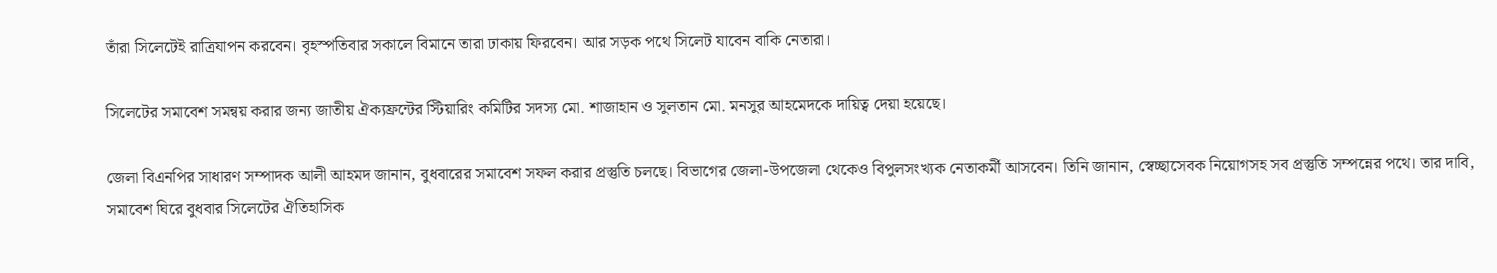তাঁরা সিলেটেই রাত্রিযাপন করবেন। বৃহস্পতিবার সকালে বিমানে তারা ঢাকায় ফিরবেন। আর সড়ক পথে সিলেট যাবেন বাকি নেতারা।

সিলেটের সমাবেশ সমন্বয় করার জন্য জাতীয় ঐক্যফ্রন্টের স্টিয়ারিং কমিটির সদস্য মো. শাজাহান ও সুলতান মো. মনসুর আহমেদকে দায়িত্ব দেয়া হয়েছে।

জেলা বিএনপির সাধারণ সম্পাদক আলী আহমদ জানান, বুধবারের সমাবেশ সফল করার প্রস্তুতি চলছে। বিভাগের জেলা-উপজেলা থেকেও বিপুলসংখ্যক নেতাকর্মী আসবেন। তিনি জানান, স্বেচ্ছাসেবক নিয়োগসহ সব প্রস্তুতি সম্পন্নের পথে। তার দাবি, সমাবেশ ঘিরে বুধবার সিলেটের ঐতিহাসিক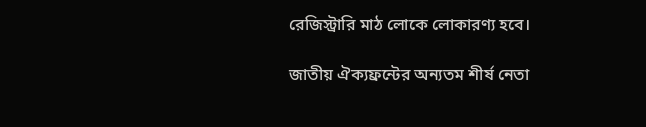রেজিস্ট্রারি মাঠ লোকে লোকারণ্য হবে।

জাতীয় ঐক্যফ্রন্টের অন্যতম শীর্ষ নেতা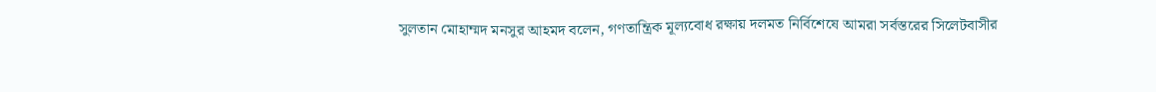সুলতান মোহাম্মদ মনসুর আহমদ বলেন, গণতান্ত্রিক মূল্যবোধ রক্ষায় দলমত নির্বিশেষে আমরা সর্বস্তরের সিলেটবাসীর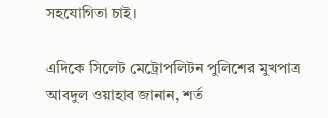সহযোগিতা চাই।

এদিকে সিলেট মেট্রোপলিটন পুলিশের মুখপাত্র আবদুল ওয়াহাব জানান, শর্ত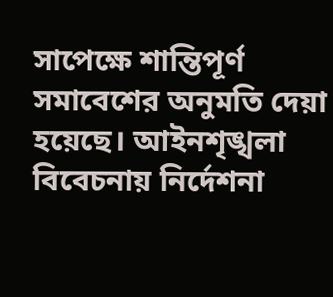সাপেক্ষে শান্তিপূর্ণ সমাবেশের অনুমতি দেয়া হয়েছে। আইনশৃঙ্খলা বিবেচনায় নির্দেশনা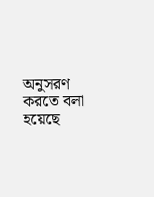অনুসরণ করতে বলা হয়েছে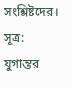সংশ্লিষ্টদের। সূত্র: যুগান্তর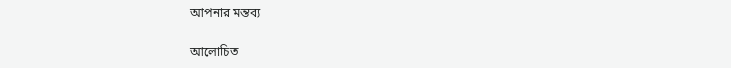আপনার মন্তব্য

আলোচিত